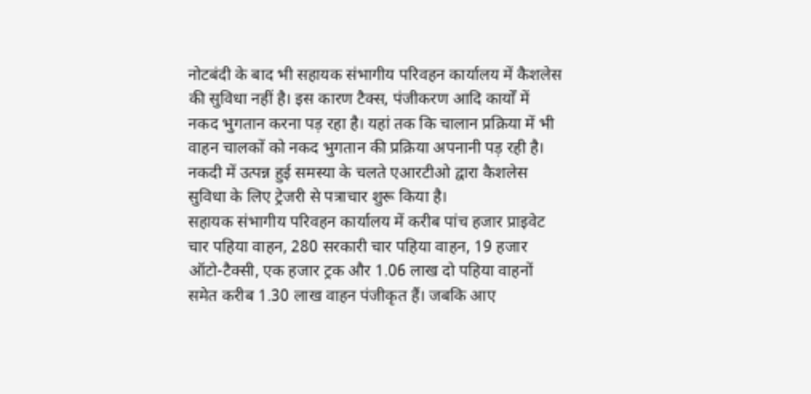नोटबंदी के बाद भी सहायक संभागीय परिवहन कार्यालय में कैशलेस की सुविधा नहीं है। इस कारण टैक्स, पंजीकरण आदि कार्यों में नकद भुगतान करना पड़ रहा है। यहां तक कि चालान प्रक्रिया में भी वाहन चालकों को नकद भुगतान की प्रक्रिया अपनानी पड़ रही है। नकदी में उत्पन्न हुई समस्या के चलते एआरटीओ द्वारा कैशलेस सुविधा के लिए ट्रेजरी से पत्राचार शुरू किया है।
सहायक संभागीय परिवहन कार्यालय में करीब पांच हजार प्राइवेट चार पहिया वाहन, 280 सरकारी चार पहिया वाहन, 19 हजार ऑटो-टैक्सी, एक हजार ट्रक और 1.06 लाख दो पहिया वाहनों समेत करीब 1.30 लाख वाहन पंजीकृत हैं। जबकि आए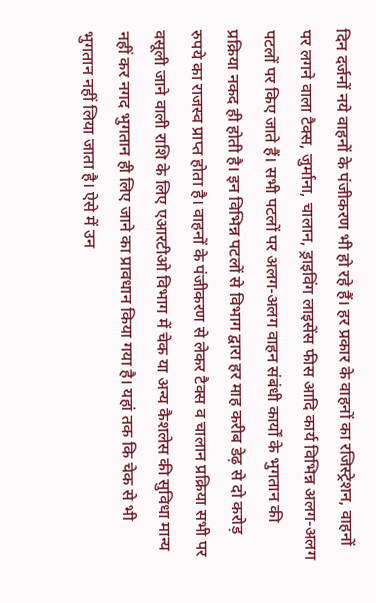दिन दर्जनों नये वाहनों के पंजीकरण भी हो रहे हैं। हर प्रकार के वाहनों का रजिस्ट्रेशन, वाहनों पर लगने वाला टैक्स, जुर्माना, चालान, ड्राइविंग लाइसेंस फीस आदि कार्य विभिन्न अलग-अलग पटलों पर किए जाते हैं। सभी पटलों पर अलग-अलग वाहन संबंधी कार्यों के भुगतान की प्रक्रिया नकद ही होती है। इन विभिन्न पटलों से विभाग द्वारा हर माह करीब डेढ़ से दो करोड़ रुपये का राजस्व प्राप्त होता है। वाहनों के पंजीकरण से लेकर टैक्स व चालान प्रक्रिया सभी पर वसूली जाने वाली राशि के लिए एआरटीओ विभाग में चेक या अन्य कैशलेस की सुविधा मान्य नहीं कर नगद भुगतान ही लिए जाने का प्रावधान किया गया है। यहां तक कि चेक से भी भुगतान नहीं लिया जाता है। ऐसे में उन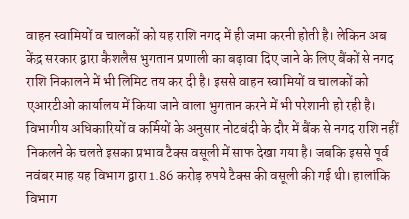वाहन स्वामियों व चालकों को यह राशि नगद में ही जमा करनी होती है। लेकिन अब केंद्र सरकार द्वारा कैशलैस भुगतान प्रणाली का बढ़ावा दिए जाने के लिए बैंकों से नगद राशि निकालने में भी लिमिट तय कर दी है। इससे वाहन स्वामियों व चालकों को एआरटीओ कार्यालय में किया जाने वाला भुगतान करने में भी परेशानी हो रही है। विभागीय अधिकारियों व कर्मियों के अनुसार नोटबंदी के दौर में बैंक से नगद राशि नहीं निकलने के चलते इसका प्रभाव टैक्स वसूली में साफ देखा गया है। जबकि इससे पूर्व नवंबर माह यह विभाग द्वारा 1.86 करोड़ रुपये टैक्स की वसूली की गई थी। हालांकि विभाग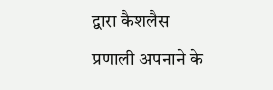द्वारा कैशलैस प्रणाली अपनाने के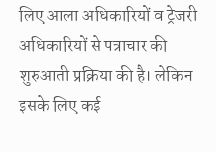लिए आला अधिकारियों व ट्रेजरी अधिकारियों से पत्राचार की शुरुआती प्रक्रिया की है। लेकिन इसके लिए कई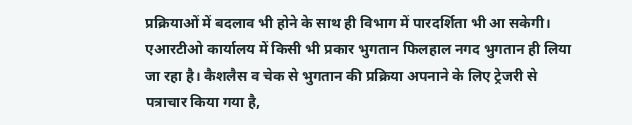प्रक्रियाओं में बदलाव भी होने के साथ ही विभाग में पारदर्शिता भी आ सकेगी।
एआरटीओ कार्यालय में किसी भी प्रकार भुगतान फिलहाल नगद भुगतान ही लिया जा रहा है। कैशलैस व चेक से भुगतान की प्रक्रिया अपनाने के लिए ट्रेजरी से पत्राचार किया गया है,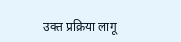उक्त प्रक्रिया लागू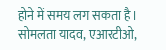होने में समय लग सकता है।
सोमलता यादव, एआरटीओ,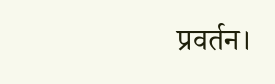प्रवर्तन।